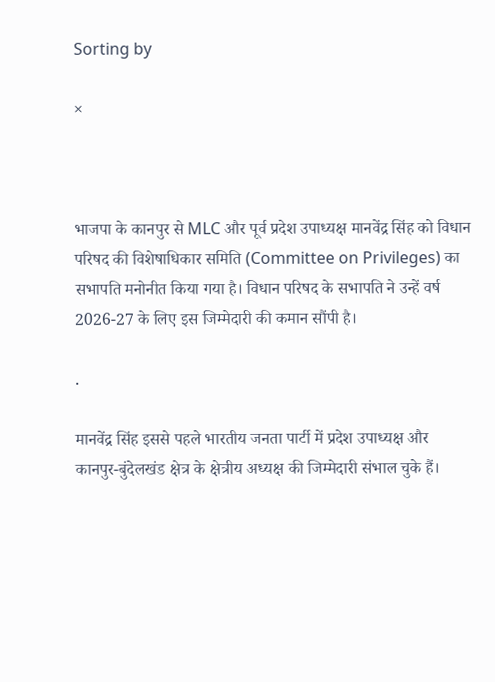Sorting by

×



भाजपा के कानपुर से MLC और पूर्व प्रदेश उपाध्यक्ष मानवेंद्र सिंह को विधान परिषद की विशेषाधिकार समिति (Committee on Privileges) का सभापति मनोनीत किया गया है। विधान परिषद के सभापति ने उन्हें वर्ष 2026-27 के लिए इस जिम्मेदारी की कमान सौंपी है।

.

मानवेंद्र सिंह इससे पहले भारतीय जनता पार्टी में प्रदेश उपाध्यक्ष और कानपुर-बुंदेलखंड क्षेत्र के क्षेत्रीय अध्यक्ष की जिम्मेदारी संभाल चुके हैं।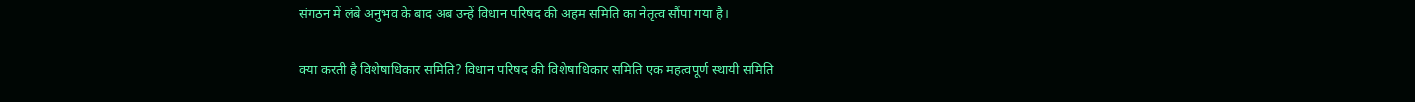संगठन में लंबे अनुभव के बाद अब उन्हें विधान परिषद की अहम समिति का नेतृत्व सौंपा गया है।

क्या करती है विशेषाधिकार समिति? विधान परिषद की विशेषाधिकार समिति एक महत्वपूर्ण स्थायी समिति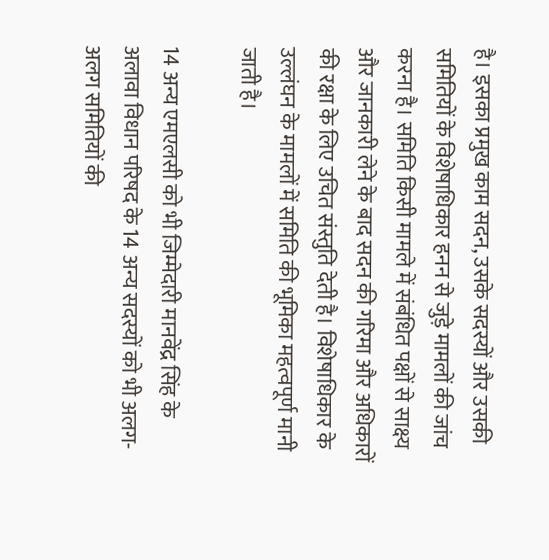है। इसका प्रमुख काम सदन, उसके सदस्यों और उसकी समितियों के विशेषाधिकार हनन से जुड़े मामलों की जांच करना है। समिति किसी मामले में संबंधित पक्षों से साक्ष्य और जानकारी लेने के बाद सदन की गरिमा और अधिकारों की रक्षा के लिए उचित संस्तुति देती है। विशेषाधिकार के उल्लंघन के मामलों में समिति की भूमिका महत्वपूर्ण मानी जाती है।

14 अन्य एमएलसी को भी जिम्मेदारी मानवेंद्र सिंह के अलावा विधान परिषद के 14 अन्य सदस्यों को भी अलग-अलग समितियों की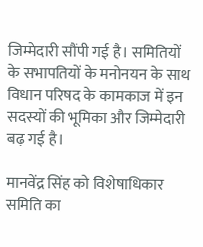जिम्मेदारी सौंपी गई है। समितियों के सभापतियों के मनोनयन के साथ विधान परिषद के कामकाज में इन सदस्यों की भूमिका और जिम्मेदारी बढ़ गई है।

मानवेंद्र सिंह को विशेषाधिकार समिति का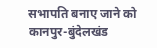सभापति बनाए जाने को कानपुर-बुंदेलखंड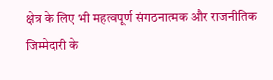क्षेत्र के लिए भी महत्वपूर्ण संगठनात्मक और राजनीतिक जिम्मेदारी के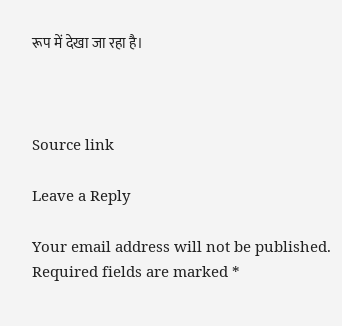रूप में देखा जा रहा है।



Source link

Leave a Reply

Your email address will not be published. Required fields are marked *